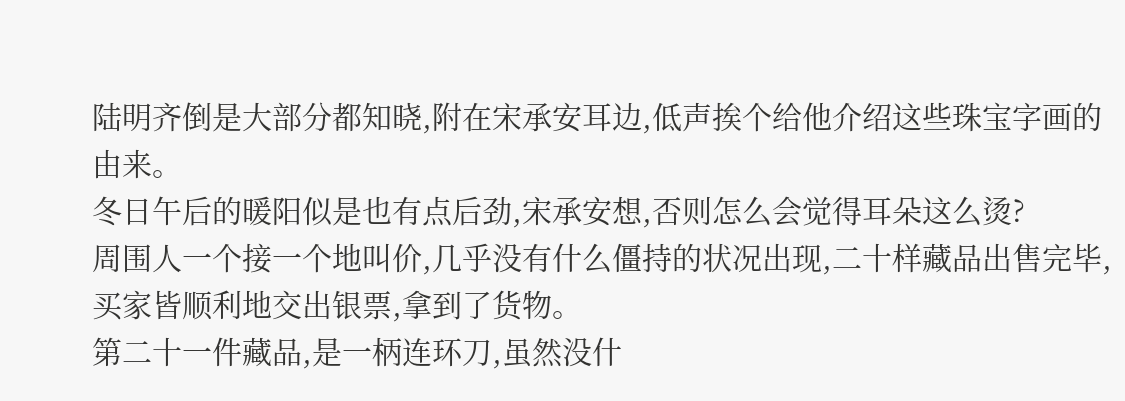陆明齐倒是大部分都知晓,附在宋承安耳边,低声挨个给他介绍这些珠宝字画的由来。
冬日午后的暖阳似是也有点后劲,宋承安想,否则怎么会觉得耳朵这么烫?
周围人一个接一个地叫价,几乎没有什么僵持的状况出现,二十样藏品出售完毕,买家皆顺利地交出银票,拿到了货物。
第二十一件藏品,是一柄连环刀,虽然没什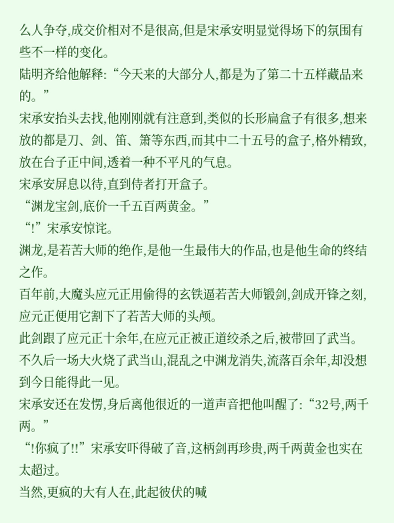么人争夺,成交价相对不是很高,但是宋承安明显觉得场下的氛围有些不一样的变化。
陆明齐给他解释:“今天来的大部分人,都是为了第二十五样藏品来的。”
宋承安抬头去找,他刚刚就有注意到,类似的长形扁盒子有很多,想来放的都是刀、剑、笛、箫等东西,而其中二十五号的盒子,格外精致,放在台子正中间,透着一种不平凡的气息。
宋承安屏息以待,直到侍者打开盒子。
“渊龙宝剑,底价一千五百两黄金。”
“!”宋承安惊诧。
渊龙,是若苦大师的绝作,是他一生最伟大的作品,也是他生命的终结之作。
百年前,大魔头应元正用偷得的玄铁逼若苦大师锻剑,剑成开锋之刻,应元正便用它割下了若苦大师的头颅。
此剑跟了应元正十余年,在应元正被正道绞杀之后,被带回了武当。不久后一场大火烧了武当山,混乱之中渊龙消失,流落百余年,却没想到今日能得此一见。
宋承安还在发愣,身后离他很近的一道声音把他叫醒了:“32号,两千两。”
“!你疯了!!”宋承安吓得破了音,这柄剑再珍贵,两千两黄金也实在太超过。
当然,更疯的大有人在,此起彼伏的喊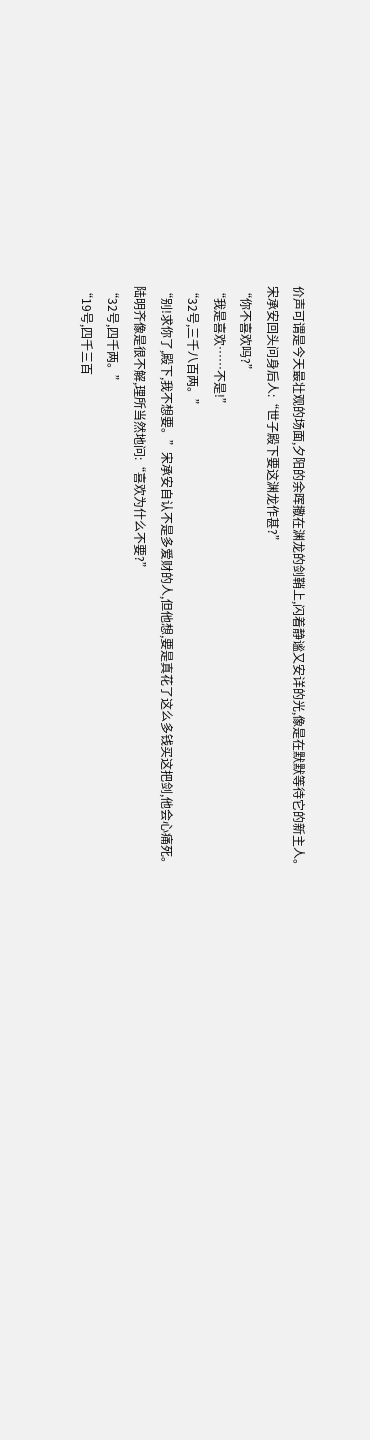价声可谓是今天最壮观的场面,夕阳的余晖撒在渊龙的剑鞘上,闪着静谧又安详的光,像是在默默等待它的新主人。
宋承安回头问身后人:“世子殿下要这渊龙作甚?”
“你不喜欢吗?”
“我是喜欢……不是!”
“32号,三千八百两。”
“别!求你了,殿下,我不想要。”宋承安自认不是多爱财的人,但他想,要是真花了这么多钱买这把剑,他会心痛死。
陆明齐像是很不解,理所当然地问:“喜欢为什么不要?”
“32号,四千两。”
“19号,四千三百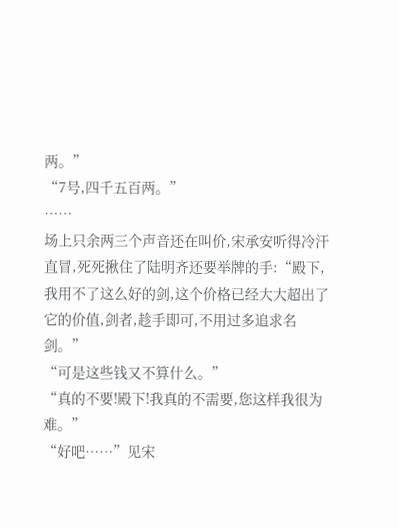两。”
“7号,四千五百两。”
……
场上只余两三个声音还在叫价,宋承安听得冷汗直冒,死死揪住了陆明齐还要举牌的手:“殿下,我用不了这么好的剑,这个价格已经大大超出了它的价值,剑者,趁手即可,不用过多追求名剑。”
“可是这些钱又不算什么。”
“真的不要!殿下!我真的不需要,您这样我很为难。”
“好吧……”见宋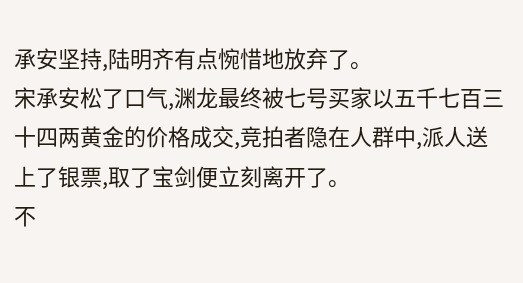承安坚持,陆明齐有点惋惜地放弃了。
宋承安松了口气,渊龙最终被七号买家以五千七百三十四两黄金的价格成交,竞拍者隐在人群中,派人送上了银票,取了宝剑便立刻离开了。
不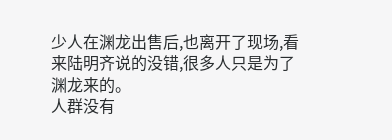少人在渊龙出售后,也离开了现场,看来陆明齐说的没错,很多人只是为了渊龙来的。
人群没有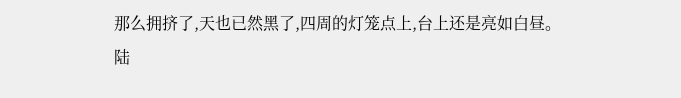那么拥挤了,天也已然黑了,四周的灯笼点上,台上还是亮如白昼。
陆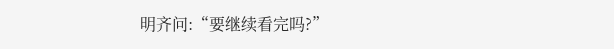明齐问:“要继续看完吗?”